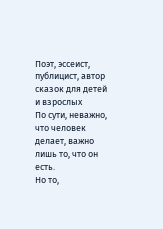Поэт, эссеист, публицист, автор сказок для детей и взрослых
По сути, неважно, что человек делает, важно лишь то, что он есть.
Но то,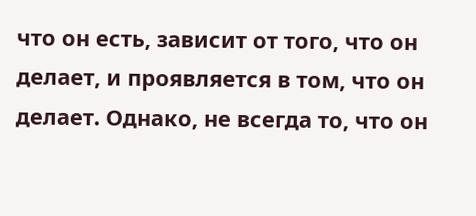что он есть, зависит от того, что он делает, и проявляется в том, что он делает. Однако, не всегда то, что он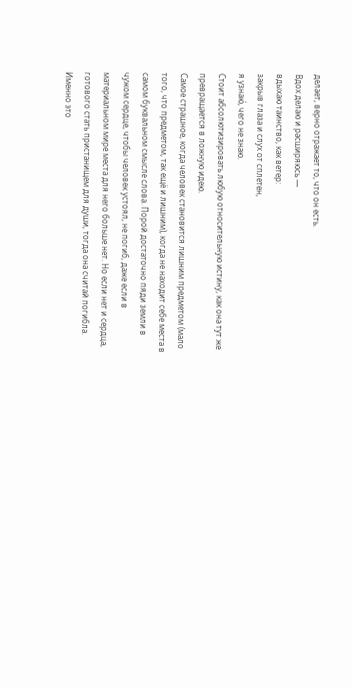делает, верно отражает то, что он есть.
Вдох делаю и расширяюсь —
вдыхаю таинство, как ветер:
закрыв глаза и слух от сплетен,
я узнаю́, чего не знаю.
Стоит абсолютизировать любую относительную истину, как она тут же превращается в ложную идею.
Самое страшное, когда человек становится лишним предметом (мало того, что предметом, так ещё и лишним), когда не находит себе места в самом буквальном смысле слова. Порой достаточно пяди земли в чужом сердце, чтобы человек устоял, не погиб, даже если в материальном мире места для него больше нет. Но если нет и сердца, готового стать пристанищем для души, тогда она считай погибла. Именно это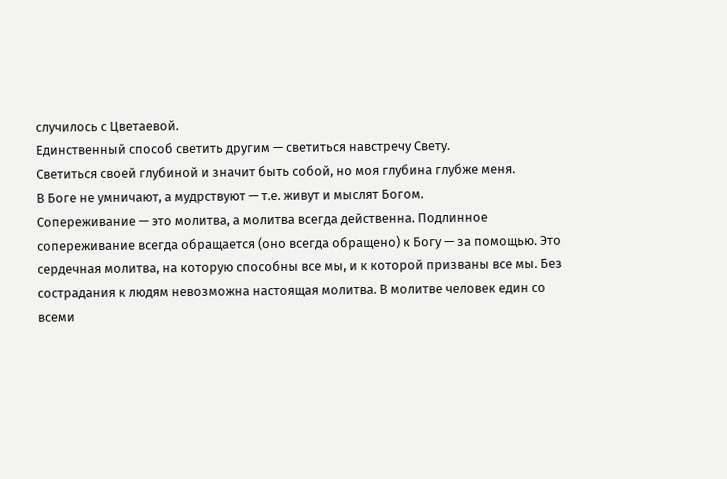случилось с Цветаевой.
Единственный способ светить другим — светиться навстречу Свету.
Светиться своей глубиной и значит быть собой, но моя глубина глубже меня.
В Боге не умничают, а мудрствуют — т.е. живут и мыслят Богом.
Сопереживание — это молитва, а молитва всегда действенна. Подлинное сопереживание всегда обращается (оно всегда обращено) к Богу — за помощью. Это сердечная молитва, на которую способны все мы, и к которой призваны все мы. Без сострадания к людям невозможна настоящая молитва. В молитве человек един со всеми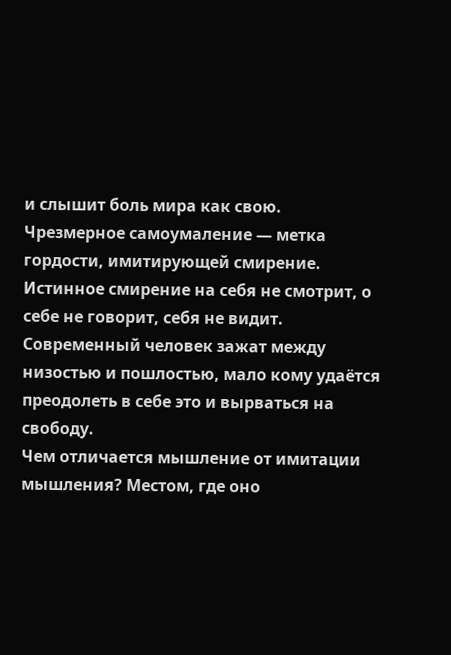и слышит боль мира как свою.
Чрезмерное самоумаление — метка гордости, имитирующей смирение. Истинное смирение на себя не смотрит, о себе не говорит, себя не видит.
Современный человек зажат между низостью и пошлостью, мало кому удаётся преодолеть в себе это и вырваться на свободу.
Чем отличается мышление от имитации мышления? Местом, где оно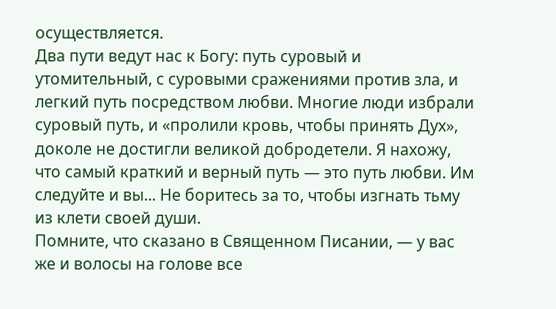осуществляется.
Два пути ведут нас к Богу: путь суровый и утомительный, с суровыми сражениями против зла, и легкий путь посредством любви. Многие люди избрали суровый путь, и «пролили кровь, чтобы принять Дух», доколе не достигли великой добродетели. Я нахожу, что самый краткий и верный путь — это путь любви. Им следуйте и вы... Не боритесь за то, чтобы изгнать тьму из клети своей души.
Помните, что сказано в Священном Писании, — у вас же и волосы на голове все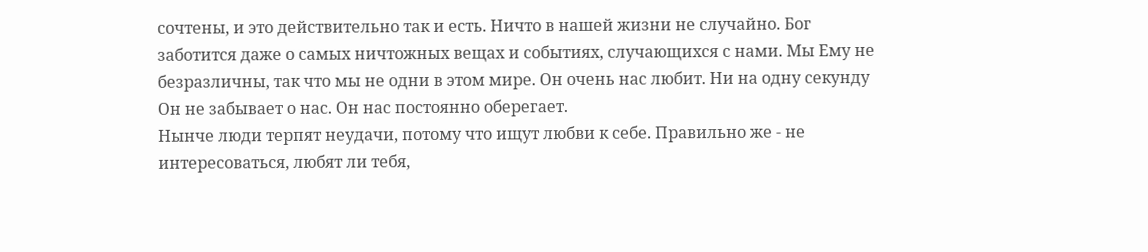сочтены, и это действительно так и есть. Ничто в нашей жизни не случайно. Бог заботится даже о самых ничтожных вещах и событиях, случающихся с нами. Мы Ему не безразличны, так что мы не одни в этом мире. Он очень нас любит. Ни на одну секунду Он не забывает о нас. Он нас постоянно оберегает.
Нынче люди терпят неудачи, потому что ищут любви к себе. Правильно же - не интересоваться, любят ли тебя,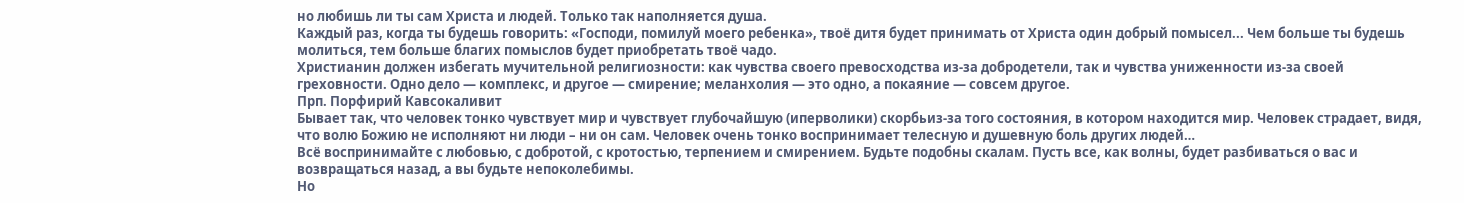но любишь ли ты сам Христа и людей. Только так наполняется душа.
Каждый раз, когда ты будешь говорить: «Господи, помилуй моего ребенка», твоё дитя будет принимать от Христа один добрый помысел... Чем больше ты будешь молиться, тем больше благих помыслов будет приобретать твоё чадо.
Христианин должен избегать мучительной религиозности: как чувства своего превосходства из-за добродетели, так и чувства униженности из-за своей греховности. Одно дело — комплекс, и другое — смирение; меланхолия — это одно, а покаяние — совсем другое.
Прп. Порфирий Кавсокаливит
Бывает так, что человек тонко чувствует мир и чувствует глубочайшую (иперволики) скорбьиз-за того состояния, в котором находится мир. Человек страдает, видя, что волю Божию не исполняют ни люди – ни он сам. Человек очень тонко воспринимает телесную и душевную боль других людей…
Всё воспринимайте с любовью, с добротой, с кротостью, терпением и смирением. Будьте подобны скалам. Пусть все, как волны, будет разбиваться о вас и возвращаться назад, а вы будьте непоколебимы.
Но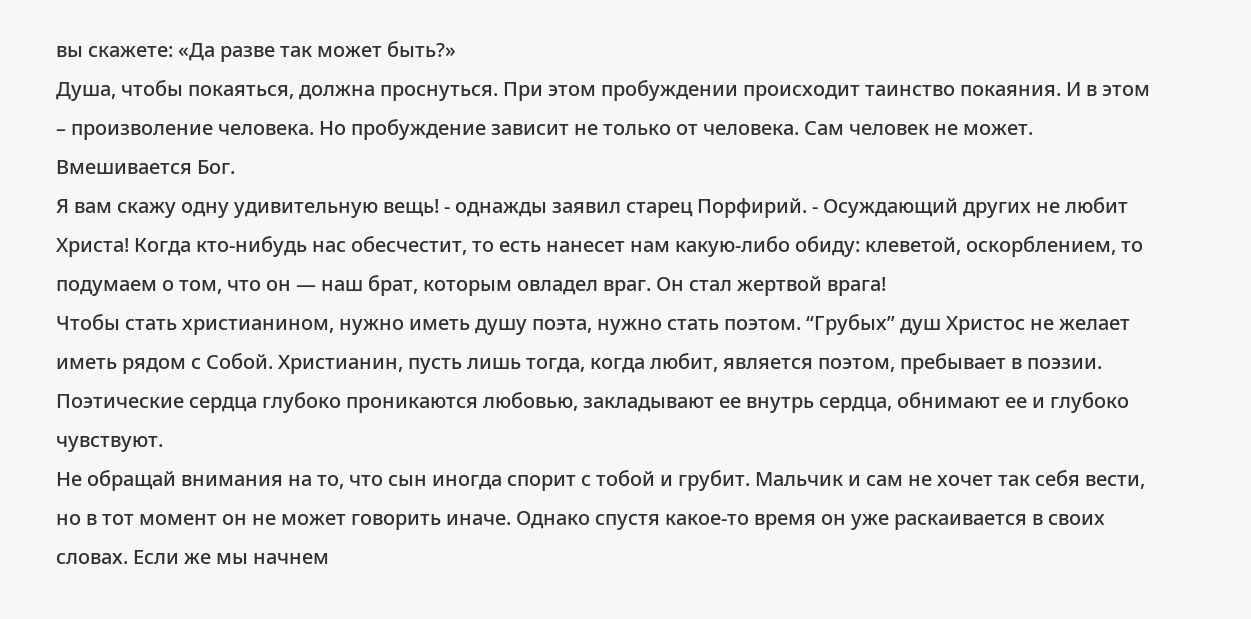вы скажете: «Да разве так может быть?»
Душа, чтобы покаяться, должна проснуться. При этом пробуждении происходит таинство покаяния. И в этом – произволение человека. Но пробуждение зависит не только от человека. Сам человек не может. Вмешивается Бог.
Я вам скажу одну удивительную вещь! - однажды заявил старец Порфирий. - Осуждающий других не любит Христа! Когда кто-нибудь нас обесчестит, то есть нанесет нам какую-либо обиду: клеветой, оскорблением, то подумаем о том, что он — наш брат, которым овладел враг. Он стал жертвой врага!
Чтобы стать христианином, нужно иметь душу поэта, нужно стать поэтом. “Грубых” душ Христос не желает иметь рядом с Собой. Христианин, пусть лишь тогда, когда любит, является поэтом, пребывает в поэзии. Поэтические сердца глубоко проникаются любовью, закладывают ее внутрь сердца, обнимают ее и глубоко чувствуют.
Не обращай внимания на то, что сын иногда спорит с тобой и грубит. Мальчик и сам не хочет так себя вести, но в тот момент он не может говорить иначе. Однако спустя какое-то время он уже раскаивается в своих словах. Если же мы начнем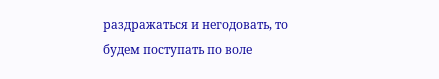раздражаться и негодовать, то будем поступать по воле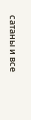сатаны и все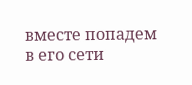вместе попадем в его сети